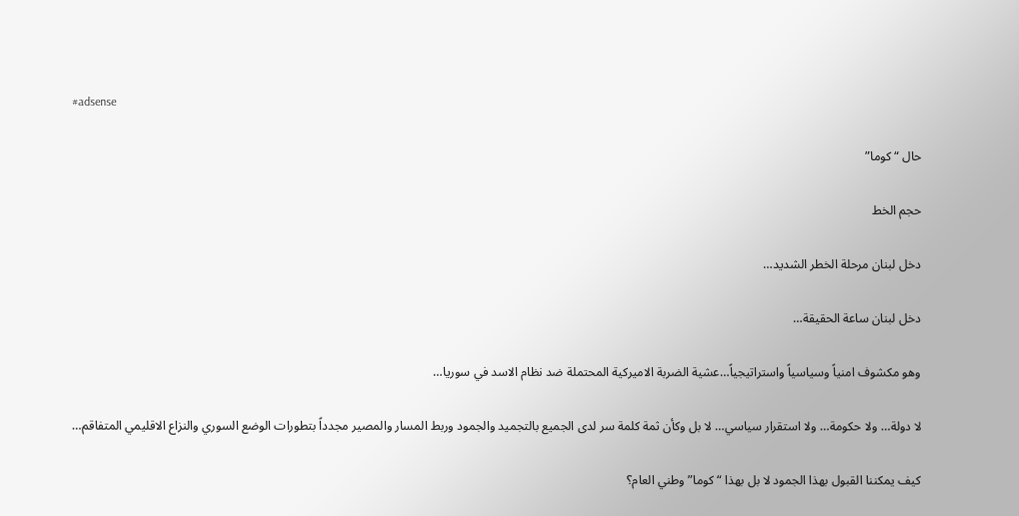#adsense

حال “كوما”

حجم الخط

دخل لبنان مرحلة الخطر الشديد…

دخل لبنان ساعة الحقيقة…

وهو مكشوف امنياً وسياسياً واستراتيجياً…عشية الضربة الاميركية المحتملة ضد نظام الاسد في سوريا…

لا دولة… ولا حكومة… ولا استقرار سياسي… لا بل وكأن ثمة كلمة سر لدى الجميع بالتجميد والجمود وربط المسار والمصير مجدداً بتطورات الوضع السوري والنزاع الاقليمي المتفاقم…

كيف يمكننا القبول بهذا الجمود لا بل بهذا “كوما” وطني العام؟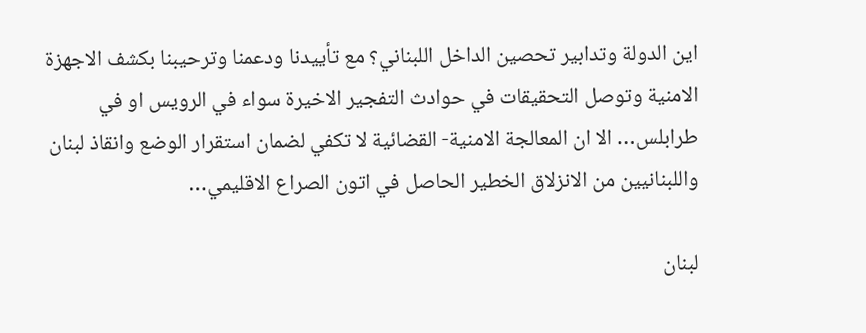اين الدولة وتدابير تحصين الداخل اللبناني؟ مع تأييدنا ودعمنا وترحيبنا بكشف الاجهزة الامنية وتوصل التحقيقات في حوادث التفجير الاخيرة سواء في الرويس او في طرابلس… الا ان المعالجة الامنية- القضائية لا تكفي لضمان استقرار الوضع وانقاذ لبنان واللبنانيين من الانزلاق الخطير الحاصل في اتون الصراع الاقليمي…

لبنان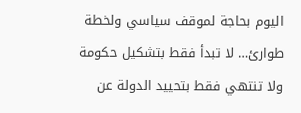اليوم بحاجة لموقف سياسي ولخطة طوارئ… لا تبدأ فقط بتشكيل حكومة ولا تنتهي فقط بتحييد الدولة عن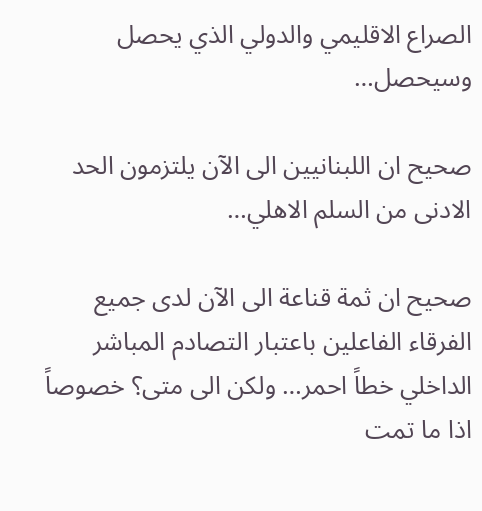الصراع الاقليمي والدولي الذي يحصل وسيحصل…

صحيح ان اللبنانيين الى الآن يلتزمون الحد الادنى من السلم الاهلي…

صحيح ان ثمة قناعة الى الآن لدى جميع الفرقاء الفاعلين باعتبار التصادم المباشر الداخلي خطاً احمر… ولكن الى متى؟ خصوصاً اذا ما تمت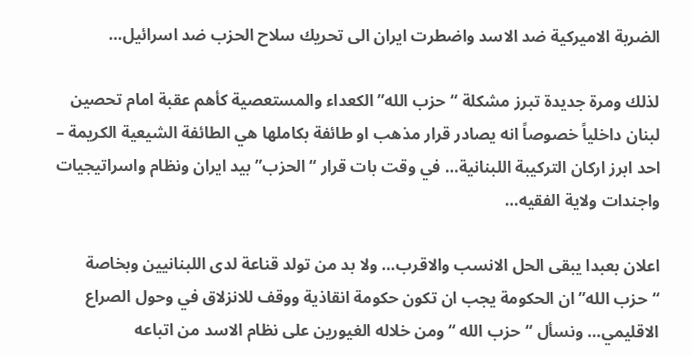الضربة الاميركية ضد الاسد واضطرت ايران الى تحريك سلاح الحزب ضد اسرائيل…

لذلك ومرة جديدة تبرز مشكلة “حزب الله” الكعداء والمستعصية كأهم عقبة امام تحصين لبنان داخلياً خصوصاً انه يصادر قرار مذهب او طائفة بكاملها هي الطائفة الشيعية الكريمة – احد ابرز اركان التركيبة اللبنانية… في وقت بات قرار “الحزب” بيد ايران ونظام واسراتيجيات واجندات ولاية الفقيه…

اعلان بعبدا يبقى الحل الانسب والاقرب… ولا بد من تولد قناعة لدى اللبنانيين وبخاصة “حزب الله” ان الحكومة يجب ان تكون حكومة انقاذية ووقف للانزلاق في وحول الصراع الاقليمي… ونسأل “حزب الله “ومن خلاله الغيورين على نظام الاسد من اتباعه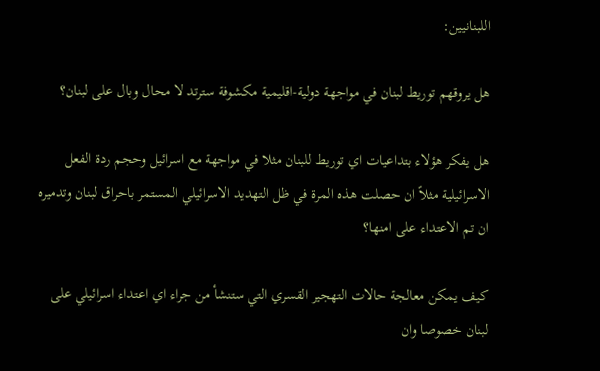اللبنانيين:

هل يروقهم توريط لبنان في مواجهة دولية-اقليمية مكشوفة سترتد لا محال وبال على لبنان؟

هل يفكر هؤلاء بتداعيات اي توريط للبنان مثلا في مواجهة مع اسرائيل وحجم ردة الفعل الاسرائيلية مثلاً ان حصلت هذه المرة في ظل التهديد الاسرائيلي المستمر باحراق لبنان وتدميره ان تم الاعتداء على امنها؟

كيف يمكن معالجة حالات التهجير القسري التي ستنشأ من جراء اي اعتداء اسرائيلي على لبنان خصوصا وان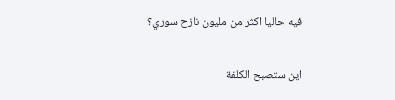فيه حاليا اكثر من مليون نازح سوري؟

اين ستصبح الكلفة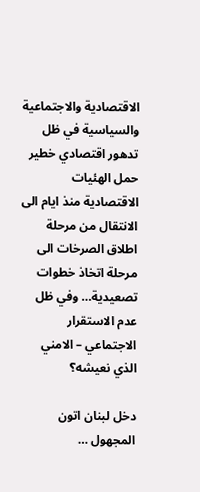الاقتصادية والاجتماعية والسياسية في ظل تدهور اقتصادي خطير حمل الهئيات الاقتصادية منذ ايام الى الانتقال من مرحلة اطلاق الصرخات الى مرحلة اتخاذ خطوات تصعيدية… وفي ظل عدم الاستقرار الاجتماعي – الامني الذي نعيشه؟

دخل لبنان اتون المجهول …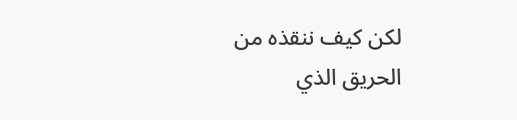لكن كيف ننقذه من الحريق الذي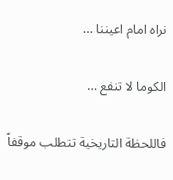نراه امام اعيننا …

الكوما لا تنفع …

فاللحظة التاريخية تتطلب موقفاً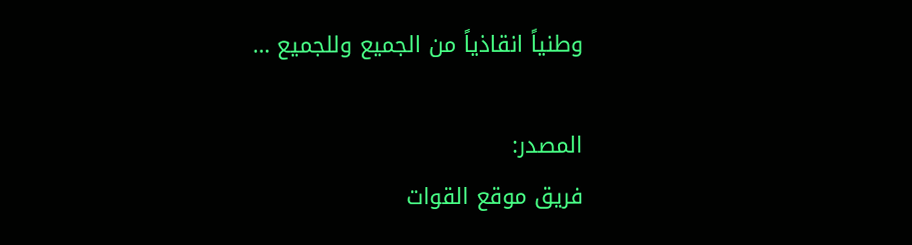وطنياً انقاذياً من الجميع وللجميع …

المصدر:
فريق موقع القوات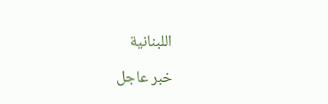اللبنانية

خبر عاجل